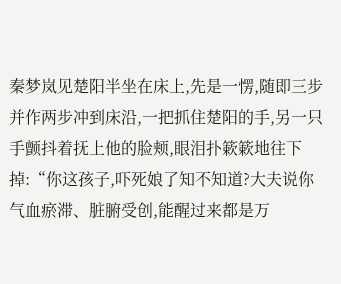秦梦岚见楚阳半坐在床上,先是一愣,随即三步并作两步冲到床沿,一把抓住楚阳的手,另一只手颤抖着抚上他的脸颊,眼泪扑簌簌地往下掉:“你这孩子,吓死娘了知不知道?大夫说你气血瘀滞、脏腑受创,能醒过来都是万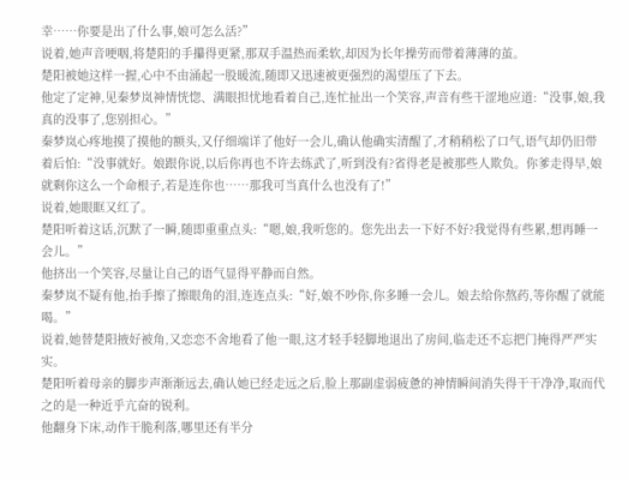幸……你要是出了什么事,娘可怎么活?”
说着,她声音哽咽,将楚阳的手攥得更紧,那双手温热而柔软,却因为长年操劳而带着薄薄的茧。
楚阳被她这样一握,心中不由涌起一股暖流,随即又迅速被更强烈的渴望压了下去。
他定了定神,见秦梦岚神情恍惚、满眼担忧地看着自己,连忙扯出一个笑容,声音有些干涩地应道:“没事,娘,我真的没事了,您别担心。”
秦梦岚心疼地摸了摸他的额头,又仔细端详了他好一会儿,确认他确实清醒了,才稍稍松了口气,语气却仍旧带着后怕:“没事就好。娘跟你说,以后你再也不许去练武了,听到没有?省得老是被那些人欺负。你爹走得早,娘就剩你这么一个命根子,若是连你也……那我可当真什么也没有了!”
说着,她眼眶又红了。
楚阳听着这话,沉默了一瞬,随即重重点头:“嗯,娘,我听您的。您先出去一下好不好?我觉得有些累,想再睡一会儿。”
他挤出一个笑容,尽量让自己的语气显得平静而自然。
秦梦岚不疑有他,抬手擦了擦眼角的泪,连连点头:“好,娘不吵你,你多睡一会儿。娘去给你熬药,等你醒了就能喝。”
说着,她替楚阳掖好被角,又恋恋不舍地看了他一眼,这才轻手轻脚地退出了房间,临走还不忘把门掩得严严实实。
楚阳听着母亲的脚步声渐渐远去,确认她已经走远之后,脸上那副虚弱疲惫的神情瞬间消失得干干净净,取而代之的是一种近乎亢奋的锐利。
他翻身下床,动作干脆利落,哪里还有半分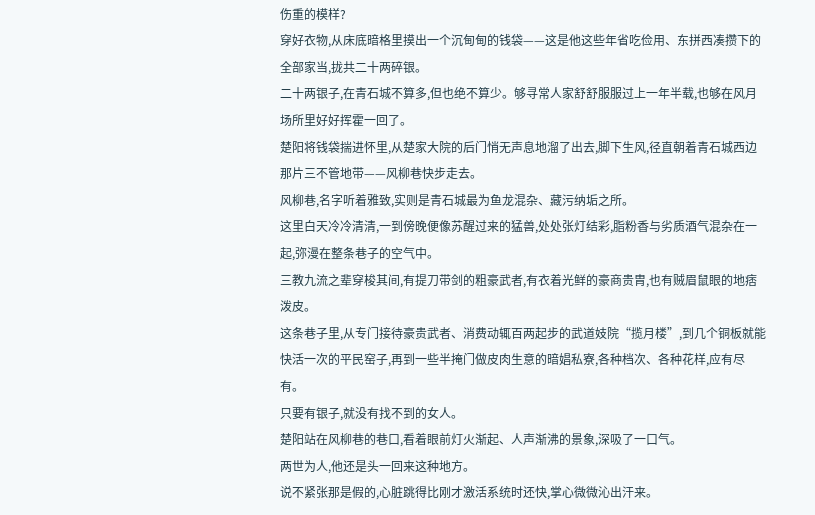伤重的模样?
穿好衣物,从床底暗格里摸出一个沉甸甸的钱袋——这是他这些年省吃俭用、东拼西凑攒下的全部家当,拢共二十两碎银。
二十两银子,在青石城不算多,但也绝不算少。够寻常人家舒舒服服过上一年半载,也够在风月场所里好好挥霍一回了。
楚阳将钱袋揣进怀里,从楚家大院的后门悄无声息地溜了出去,脚下生风,径直朝着青石城西边那片三不管地带——风柳巷快步走去。
风柳巷,名字听着雅致,实则是青石城最为鱼龙混杂、藏污纳垢之所。
这里白天冷冷清清,一到傍晚便像苏醒过来的猛兽,处处张灯结彩,脂粉香与劣质酒气混杂在一起,弥漫在整条巷子的空气中。
三教九流之辈穿梭其间,有提刀带剑的粗豪武者,有衣着光鲜的豪商贵胄,也有贼眉鼠眼的地痞泼皮。
这条巷子里,从专门接待豪贵武者、消费动辄百两起步的武道妓院“揽月楼”,到几个铜板就能快活一次的平民窑子,再到一些半掩门做皮肉生意的暗娼私寮,各种档次、各种花样,应有尽有。
只要有银子,就没有找不到的女人。
楚阳站在风柳巷的巷口,看着眼前灯火渐起、人声渐沸的景象,深吸了一口气。
两世为人,他还是头一回来这种地方。
说不紧张那是假的,心脏跳得比刚才激活系统时还快,掌心微微沁出汗来。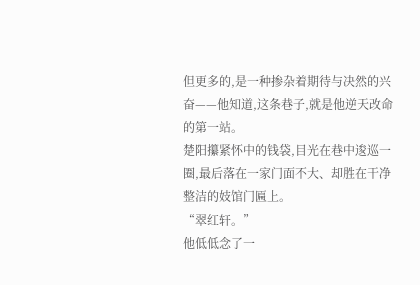但更多的,是一种掺杂着期待与决然的兴奋——他知道,这条巷子,就是他逆天改命的第一站。
楚阳攥紧怀中的钱袋,目光在巷中逡巡一圈,最后落在一家门面不大、却胜在干净整洁的妓馆门匾上。
“翠红轩。”
他低低念了一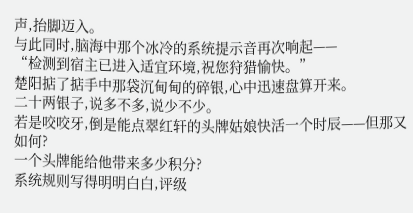声,抬脚迈入。
与此同时,脑海中那个冰冷的系统提示音再次响起——
“检测到宿主已进入适宜环境,祝您狩猎愉快。”
楚阳掂了掂手中那袋沉甸甸的碎银,心中迅速盘算开来。
二十两银子,说多不多,说少不少。
若是咬咬牙,倒是能点翠红轩的头牌姑娘快活一个时辰——但那又如何?
一个头牌能给他带来多少积分?
系统规则写得明明白白,评级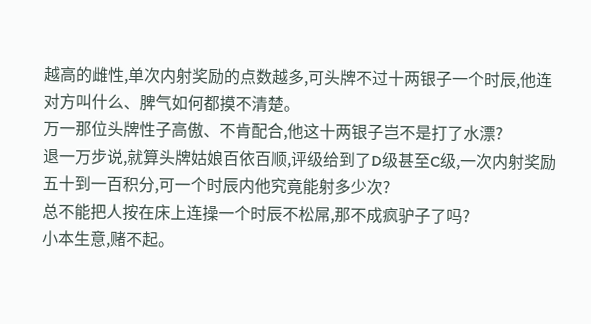越高的雌性,单次内射奖励的点数越多,可头牌不过十两银子一个时辰,他连对方叫什么、脾气如何都摸不清楚。
万一那位头牌性子高傲、不肯配合,他这十两银子岂不是打了水漂?
退一万步说,就算头牌姑娘百依百顺,评级给到了D级甚至C级,一次内射奖励五十到一百积分,可一个时辰内他究竟能射多少次?
总不能把人按在床上连操一个时辰不松屌,那不成疯驴子了吗?
小本生意,赌不起。